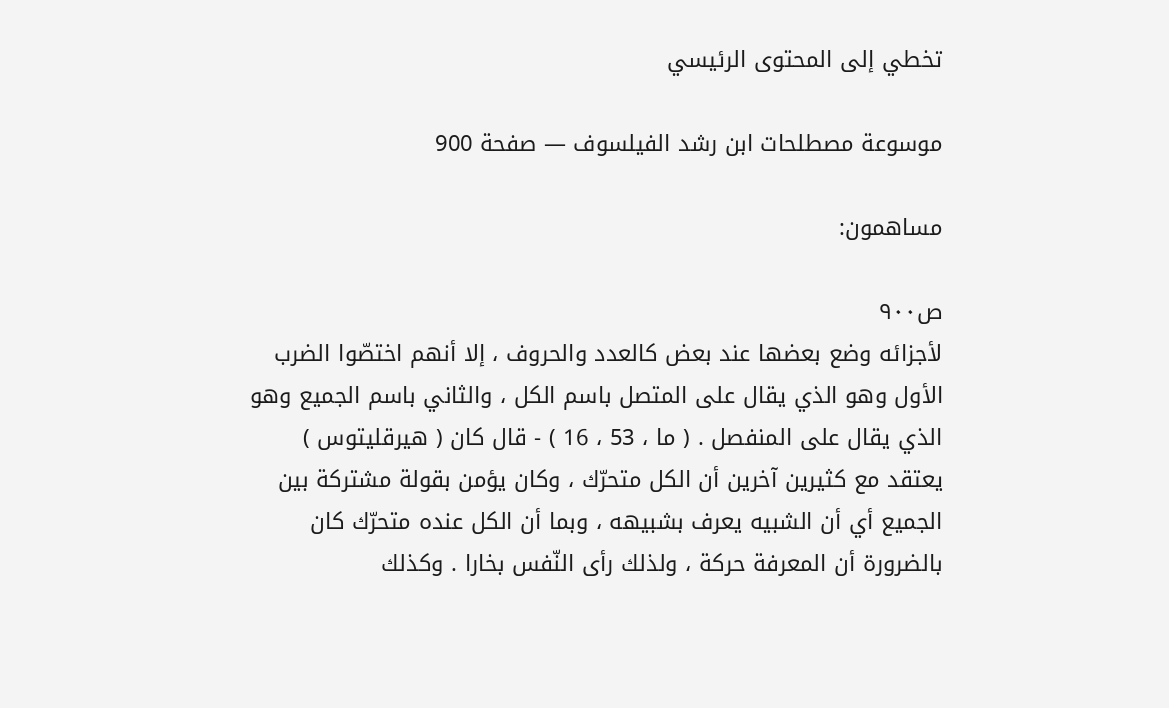تخطي إلى المحتوى الرئيسي

موسوعة مصطلحات ابن رشد الفيلسوف — صفحة 900

مساهمون:

ص٩٠٠
لأجزائه وضع بعضها عند بعض كالعدد والحروف ، إلا أنهم اختصّوا الضرب الأول وهو الذي يقال على المتصل باسم الكل ، والثاني باسم الجميع وهو الذي يقال على المنفصل . ( ما ، 53 ، 16 ) - قال كان ( هيرقليتوس ) يعتقد مع كثيرين آخرين أن الكل متحرّك ، وكان يؤمن بقولة مشتركة بين الجميع أي أن الشبيه يعرف بشبيهه ، وبما أن الكل عنده متحرّك كان بالضرورة أن المعرفة حركة ، ولذلك رأى النّفس بخارا . وكذلك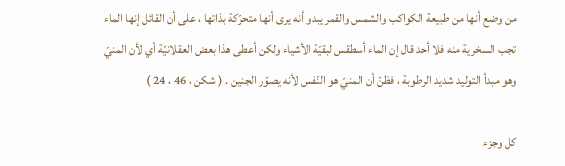من وضع أنها من طبيعة الكواكب والشمس والقمر يبدو أنه يرى أنها متحرّكة بذاتها ، على أن القائل إنها الماء تجب السخرية منه فلا أحد قال إن الماء أسطقس لبقيّة الأشياء ولكن أعطى هذا بعض العقلانيّة أي لأن المنيّ وهو مبدأ التوليد شديد الرطوبة ، فظنّ أن المنيّ هو النّفس لأنه يصوّر الجنين . ( شكن ، 46 ، 24 )

كل وجزء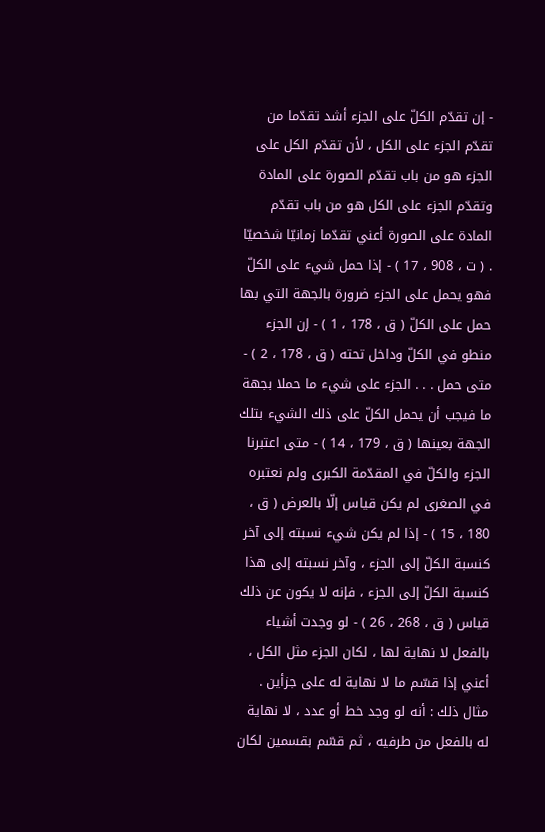- إن تقدّم الكلّ على الجزء أشد تقدّما من تقدّم الجزء على الكل ، لأن تقدّم الكل على الجزء هو من باب تقدّم الصورة على المادة وتقدّم الجزء على الكل هو من باب تقدّم المادة على الصورة أعني تقدّما زمانيّا شخصيّا . ( ت ، 908 ، 17 ) - إذا حمل شيء على الكلّ فهو يحمل على الجزء ضرورة بالجهة التي بها حمل على الكلّ ( ق ، 178 ، 1 ) - إن الجزء منطو في الكلّ وداخل تحته ( ق ، 178 ، 2 ) - متى حمل . . . الجزء على شيء ما حملا بجهة ما فيجب أن يحمل الكلّ على ذلك الشيء بتلك الجهة بعينها ( ق ، 179 ، 14 ) - متى اعتبرنا الجزء والكلّ في المقدّمة الكبرى ولم نعتبره في الصغرى لم يكن قياس إلّا بالعرض ( ق ، 180 ، 15 ) - إذا لم يكن شيء نسبته إلى آخر كنسبة الكلّ إلى الجزء ، وآخر نسبته إلى هذا كنسبة الكلّ إلى الجزء ، فإنه لا يكون عن ذلك قياس ( ق ، 268 ، 26 ) - لو وجدت أشياء بالفعل لا نهاية لها ، لكان الجزء مثل الكل ، أعني إذا قسّم ما لا نهاية له على جزأين . مثال ذلك : أنه لو وجد خط أو عدد ، لا نهاية له بالفعل من طرفيه ، ثم قسّم بقسمين لكان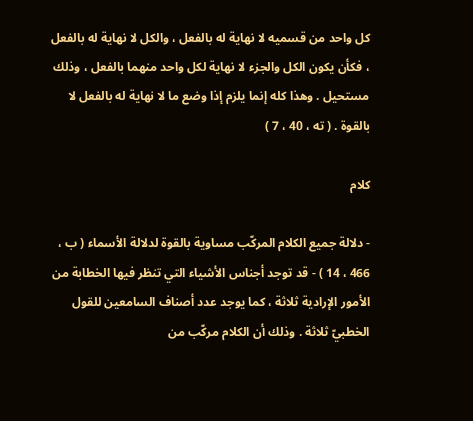كل واحد من قسميه لا نهاية له بالفعل ، والكل لا نهاية له بالفعل ، فكأن يكون الكل والجزء لا نهاية لكل واحد منهما بالفعل ، وذلك مستحيل . وهذا كله إنما يلزم إذا وضع ما لا نهاية له بالفعل لا بالقوة . ( ته ، 40 ، 7 )

كلام

- دلالة جميع الكلام المركّب مساوية بالقوة لدلالة الأسماء ( ب ، 466 ، 14 ) - قد توجد أجناس الأشياء التي تنظر فيها الخطابة من الأمور الإرادية ثلاثة ، كما يوجد عدد أصناف السامعين للقول الخطبيّ ثلاثة . وذلك أن الكلام مركّب من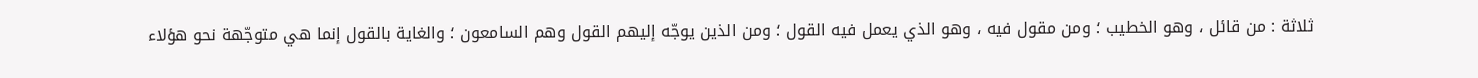ثلاثة : من قائل ، وهو الخطيب ؛ ومن مقول فيه ، وهو الذي يعمل فيه القول ؛ ومن الذين يوجّه إليهم القول وهم السامعون ؛ والغاية بالقول إنما هي متوجّهة نحو هؤلاء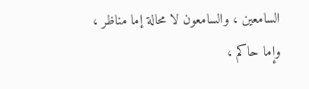السامعين ، والسامعون لا محالة إما مناظر ، وإما حاكم ،